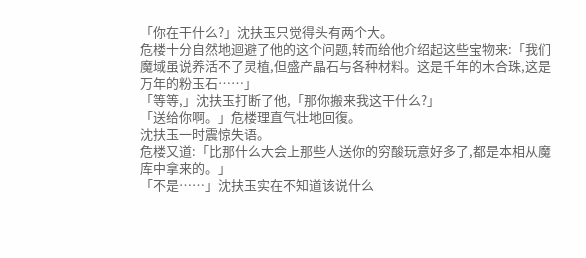「你在干什么?」沈扶玉只觉得头有两个大。
危楼十分自然地迴避了他的这个问题,转而给他介绍起这些宝物来:「我们魔域虽说养活不了灵植,但盛产晶石与各种材料。这是千年的木合珠,这是万年的粉玉石……」
「等等,」沈扶玉打断了他,「那你搬来我这干什么?」
「送给你啊。」危楼理直气壮地回復。
沈扶玉一时震惊失语。
危楼又道:「比那什么大会上那些人送你的穷酸玩意好多了,都是本相从魔库中拿来的。」
「不是……」沈扶玉实在不知道该说什么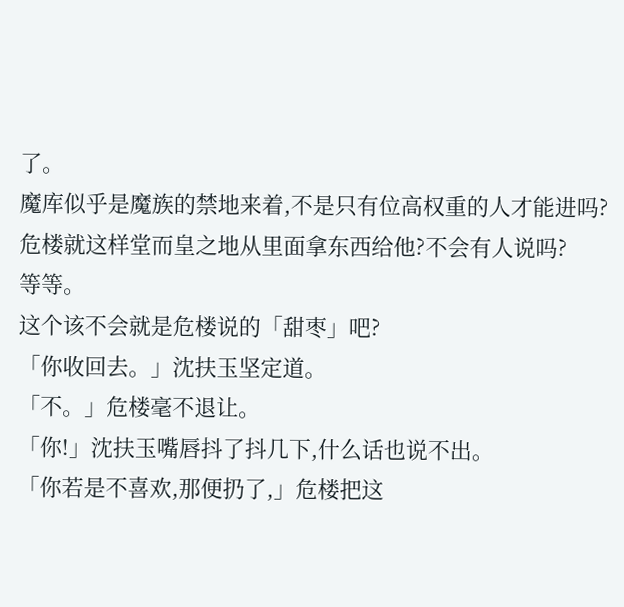了。
魔库似乎是魔族的禁地来着,不是只有位高权重的人才能进吗?危楼就这样堂而皇之地从里面拿东西给他?不会有人说吗?
等等。
这个该不会就是危楼说的「甜枣」吧?
「你收回去。」沈扶玉坚定道。
「不。」危楼毫不退让。
「你!」沈扶玉嘴唇抖了抖几下,什么话也说不出。
「你若是不喜欢,那便扔了,」危楼把这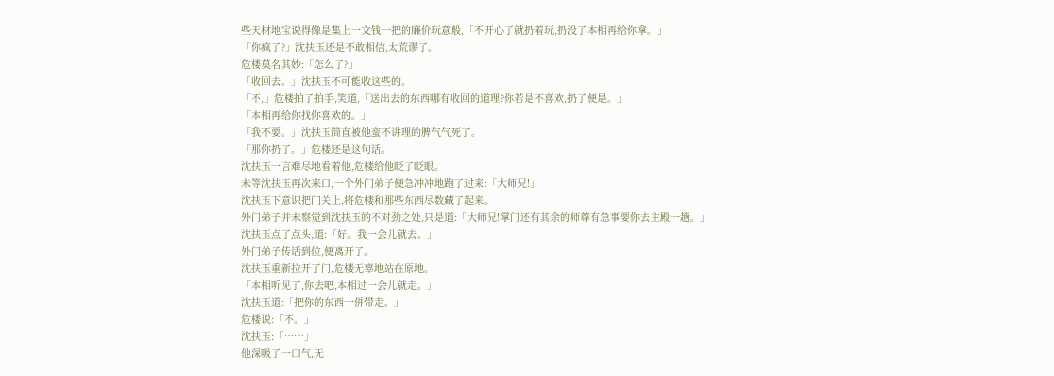些天材地宝说得像是集上一文钱一把的廉价玩意般,「不开心了就扔着玩,扔没了本相再给你拿。」
「你疯了?」沈扶玉还是不敢相信,太荒谬了。
危楼莫名其妙:「怎么了?」
「收回去。」沈扶玉不可能收这些的。
「不,」危楼拍了拍手,笑道,「送出去的东西哪有收回的道理?你若是不喜欢,扔了便是。」
「本相再给你找你喜欢的。」
「我不要。」沈扶玉简直被他蛮不讲理的脾气气死了。
「那你扔了。」危楼还是这句话。
沈扶玉一言难尽地看着他,危楼给他眨了眨眼。
未等沈扶玉再次来口,一个外门弟子便急冲冲地跑了过来:「大师兄!」
沈扶玉下意识把门关上,将危楼和那些东西尽数藏了起来。
外门弟子并未察觉到沈扶玉的不对劲之处,只是道:「大师兄!掌门还有其余的师尊有急事要你去主殿一趟。」
沈扶玉点了点头,道:「好。我一会儿就去。」
外门弟子传话到位,便离开了。
沈扶玉重新拉开了门,危楼无辜地站在原地。
「本相听见了,你去吧,本相过一会儿就走。」
沈扶玉道:「把你的东西一併带走。」
危楼说:「不。」
沈扶玉:「……」
他深吸了一口气,无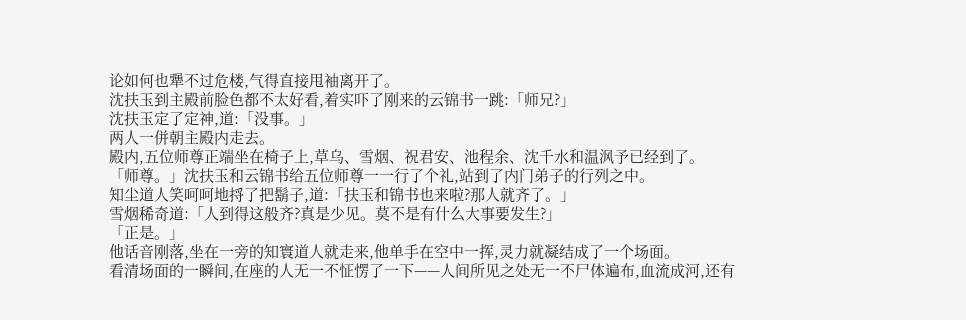论如何也犟不过危楼,气得直接甩袖离开了。
沈扶玉到主殿前脸色都不太好看,着实吓了刚来的云锦书一跳:「师兄?」
沈扶玉定了定神,道:「没事。」
两人一併朝主殿内走去。
殿内,五位师尊正端坐在椅子上,草乌、雪烟、祝君安、池程余、沈千水和温沨予已经到了。
「师尊。」沈扶玉和云锦书给五位师尊一一行了个礼,站到了内门弟子的行列之中。
知尘道人笑呵呵地捋了把鬍子,道:「扶玉和锦书也来啦?那人就齐了。」
雪烟稀奇道:「人到得这般齐?真是少见。莫不是有什么大事要发生?」
「正是。」
他话音刚落,坐在一旁的知寰道人就走来,他单手在空中一挥,灵力就凝结成了一个场面。
看清场面的一瞬间,在座的人无一不怔愣了一下——人间所见之处无一不尸体遍布,血流成河,还有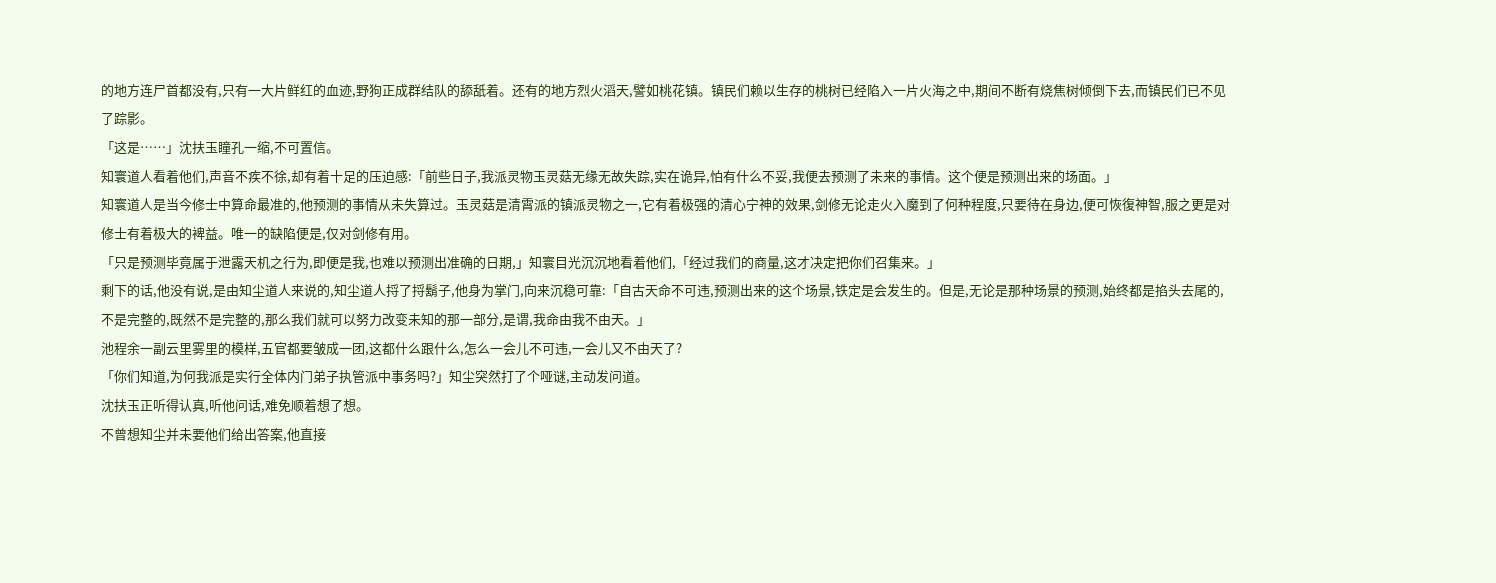的地方连尸首都没有,只有一大片鲜红的血迹,野狗正成群结队的舔舐着。还有的地方烈火滔天,譬如桃花镇。镇民们赖以生存的桃树已经陷入一片火海之中,期间不断有烧焦树倾倒下去,而镇民们已不见了踪影。
「这是……」沈扶玉瞳孔一缩,不可置信。
知寰道人看着他们,声音不疾不徐,却有着十足的压迫感:「前些日子,我派灵物玉灵菇无缘无故失踪,实在诡异,怕有什么不妥,我便去预测了未来的事情。这个便是预测出来的场面。」
知寰道人是当今修士中算命最准的,他预测的事情从未失算过。玉灵菇是清霄派的镇派灵物之一,它有着极强的清心宁神的效果,剑修无论走火入魔到了何种程度,只要待在身边,便可恢復神智,服之更是对修士有着极大的裨益。唯一的缺陷便是,仅对剑修有用。
「只是预测毕竟属于泄露天机之行为,即便是我,也难以预测出准确的日期,」知寰目光沉沉地看着他们,「经过我们的商量,这才决定把你们召集来。」
剩下的话,他没有说,是由知尘道人来说的,知尘道人捋了捋鬍子,他身为掌门,向来沉稳可靠:「自古天命不可违,预测出来的这个场景,铁定是会发生的。但是,无论是那种场景的预测,始终都是掐头去尾的,不是完整的,既然不是完整的,那么我们就可以努力改变未知的那一部分,是谓,我命由我不由天。」
池程余一副云里雾里的模样,五官都要皱成一团,这都什么跟什么,怎么一会儿不可违,一会儿又不由天了?
「你们知道,为何我派是实行全体内门弟子执管派中事务吗?」知尘突然打了个哑谜,主动发问道。
沈扶玉正听得认真,听他问话,难免顺着想了想。
不曾想知尘并未要他们给出答案,他直接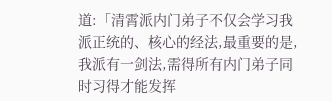道:「清霄派内门弟子不仅会学习我派正统的、核心的经法,最重要的是,我派有一剑法,需得所有内门弟子同时习得才能发挥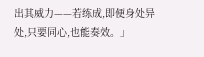出其威力——若练成,即便身处异处,只要同心,也能奏效。」